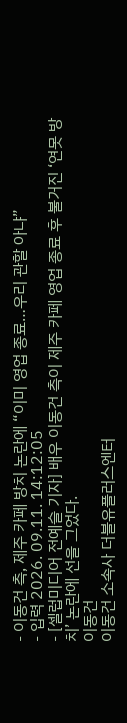- 이동건 측, 제주 카페 방치 논란에 “이미 영업 종료…우리 관할 아냐”
- 입력 2026. 09.11. 14:12:05
- [셀럽미디어 전예슬 기자] 배우 이동건 측이 제주 카페 영업 종료 후 불거진 ‘연못 방치’ 논란에 선을 그었다.
이동건
이동건 소속사 더블유플러스엔터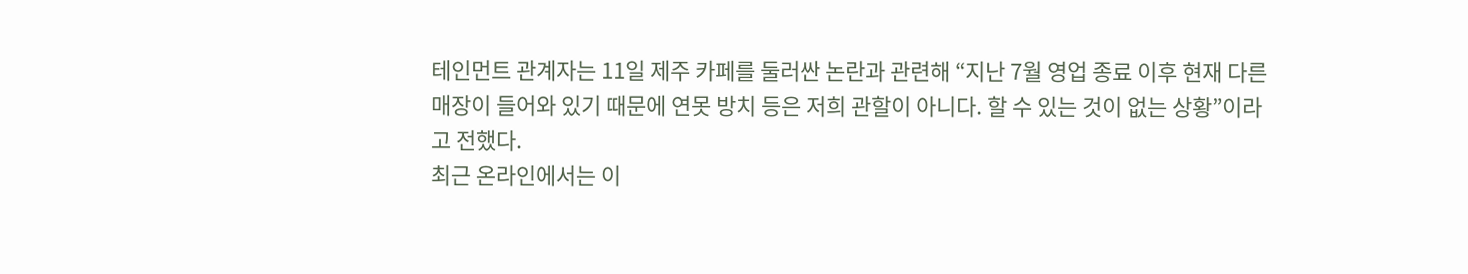테인먼트 관계자는 11일 제주 카페를 둘러싼 논란과 관련해 “지난 7월 영업 종료 이후 현재 다른 매장이 들어와 있기 때문에 연못 방치 등은 저희 관할이 아니다. 할 수 있는 것이 없는 상황”이라고 전했다.
최근 온라인에서는 이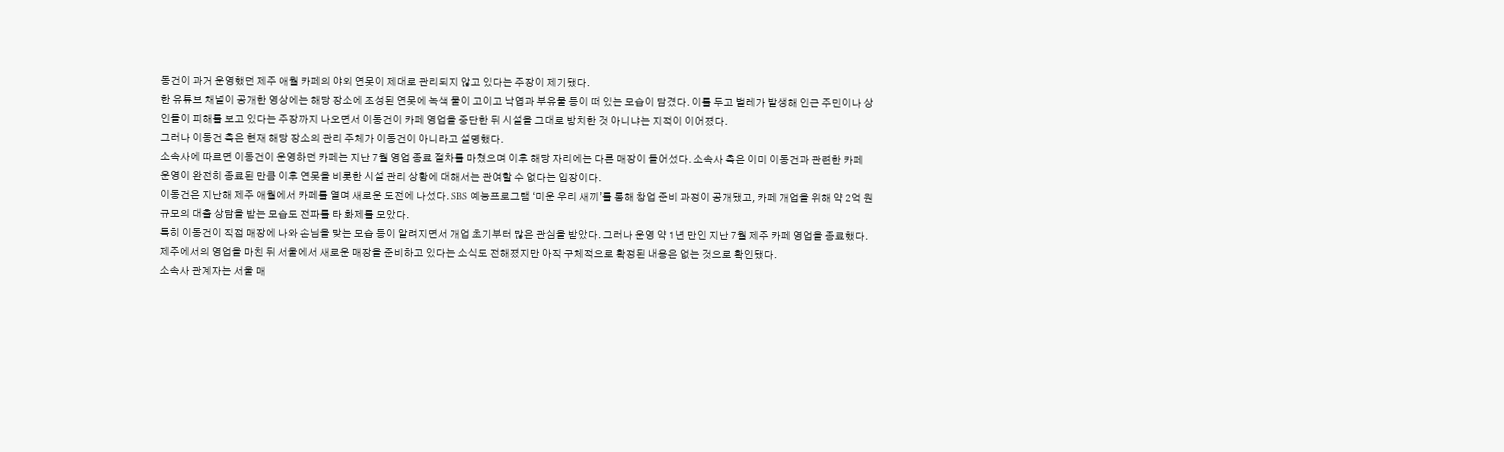동건이 과거 운영했던 제주 애월 카페의 야외 연못이 제대로 관리되지 않고 있다는 주장이 제기됐다.
한 유튜브 채널이 공개한 영상에는 해당 장소에 조성된 연못에 녹색 물이 고이고 낙엽과 부유물 등이 떠 있는 모습이 담겼다. 이를 두고 벌레가 발생해 인근 주민이나 상인들이 피해를 보고 있다는 주장까지 나오면서 이동건이 카페 영업을 중단한 뒤 시설을 그대로 방치한 것 아니냐는 지적이 이어졌다.
그러나 이동건 측은 현재 해당 장소의 관리 주체가 이동건이 아니라고 설명했다.
소속사에 따르면 이동건이 운영하던 카페는 지난 7월 영업 종료 절차를 마쳤으며 이후 해당 자리에는 다른 매장이 들어섰다. 소속사 측은 이미 이동건과 관련한 카페 운영이 완전히 종료된 만큼 이후 연못을 비롯한 시설 관리 상황에 대해서는 관여할 수 없다는 입장이다.
이동건은 지난해 제주 애월에서 카페를 열며 새로운 도전에 나섰다. SBS 예능프로그램 ‘미운 우리 새끼’를 통해 창업 준비 과정이 공개됐고, 카페 개업을 위해 약 2억 원 규모의 대출 상담을 받는 모습도 전파를 타 화제를 모았다.
특히 이동건이 직접 매장에 나와 손님을 맞는 모습 등이 알려지면서 개업 초기부터 많은 관심을 받았다. 그러나 운영 약 1년 만인 지난 7월 제주 카페 영업을 종료했다.
제주에서의 영업을 마친 뒤 서울에서 새로운 매장을 준비하고 있다는 소식도 전해졌지만 아직 구체적으로 확정된 내용은 없는 것으로 확인됐다.
소속사 관계자는 서울 매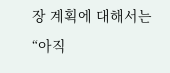장 계획에 대해서는 “아직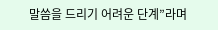말씀을 드리기 어려운 단계”라며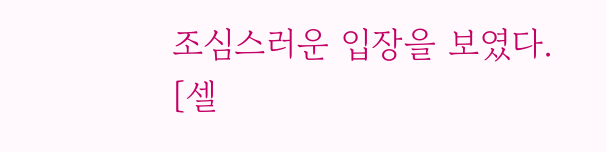조심스러운 입장을 보였다.
[셀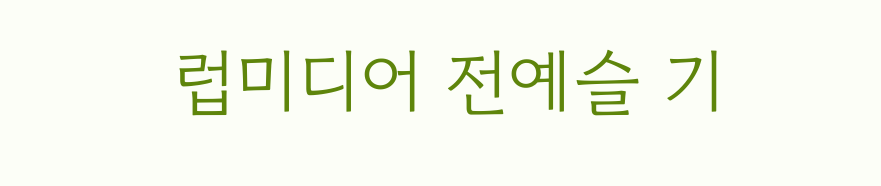럽미디어 전예슬 기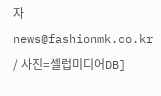자 news@fashionmk.co.kr / 사진=셀럽미디어DB]